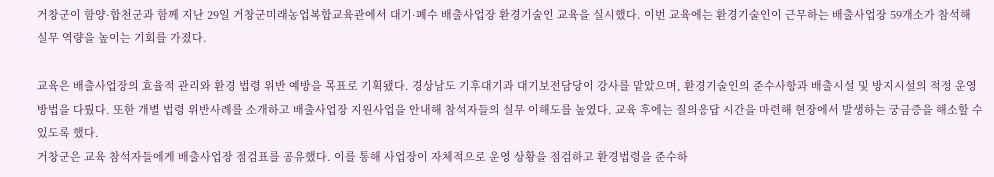거창군이 함양·합천군과 함께 지난 29일 거창군미래농업복합교육관에서 대기·폐수 배출사업장 환경기술인 교육을 실시했다. 이번 교육에는 환경기술인이 근무하는 배출사업장 59개소가 참석해 실무 역량을 높이는 기회를 가졌다.

교육은 배출사업장의 효율적 관리와 환경 법령 위반 예방을 목표로 기획됐다. 경상남도 기후대기과 대기보전담당이 강사를 맡았으며, 환경기술인의 준수사항과 배출시설 및 방지시설의 적정 운영 방법을 다뤘다. 또한 개별 법령 위반사례를 소개하고 배출사업장 지원사업을 안내해 참석자들의 실무 이해도를 높였다. 교육 후에는 질의응답 시간을 마련해 현장에서 발생하는 궁금증을 해소할 수 있도록 했다.
거창군은 교육 참석자들에게 배출사업장 점검표를 공유했다. 이를 통해 사업장이 자체적으로 운영 상황을 점검하고 환경법령을 준수하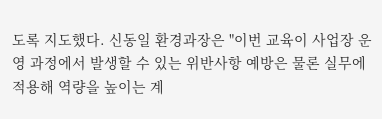도록 지도했다. 신동일 환경과장은 "이번 교육이 사업장 운영 과정에서 발생할 수 있는 위반사항 예방은 물론 실무에 적용해 역량을 높이는 계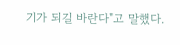기가 되길 바란다"고 말했다.